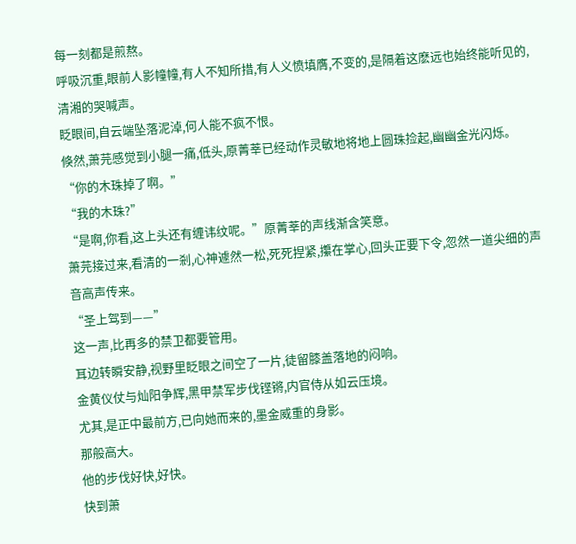每一刻都是煎熬。
呼吸沉重,眼前人影幢幢,有人不知所措,有人义愤填膺,不变的,是隔着这麽远也始终能听见的,清湘的哭喊声。
眨眼间,自云端坠落泥淖,何人能不疯不恨。
倏然,萧芫感觉到小腿一痛,低头,原菁莘已经动作灵敏地将地上圆珠捡起,幽幽金光闪烁。
“你的木珠掉了啊。”
“我的木珠?”
“是啊,你看,这上头还有缠讳纹呢。”原菁莘的声线渐含笑意。
萧芫接过来,看清的一剎,心神遽然一松,死死捏紧,攥在掌心,回头正要下令,忽然一道尖细的声音高声传来。
“圣上驾到——”
这一声,比再多的禁卫都要管用。
耳边转瞬安静,视野里眨眼之间空了一片,徒留膝盖落地的闷响。
金黄仪仗与灿阳争辉,黑甲禁军步伐铿锵,内官侍从如云压境。
尤其,是正中最前方,已向她而来的,墨金威重的身影。
那般高大。
他的步伐好快,好快。
快到萧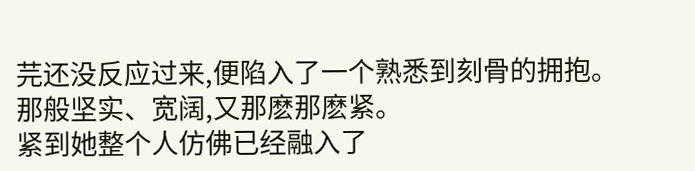芫还没反应过来,便陷入了一个熟悉到刻骨的拥抱。
那般坚实、宽阔,又那麽那麽紧。
紧到她整个人仿佛已经融入了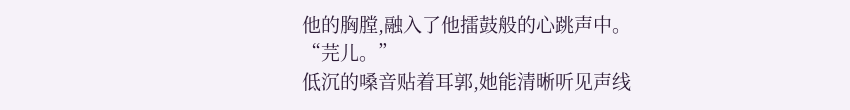他的胸膛,融入了他擂鼓般的心跳声中。
“芫儿。”
低沉的嗓音贴着耳郭,她能清晰听见声线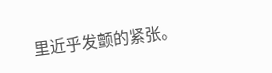里近乎发颤的紧张。